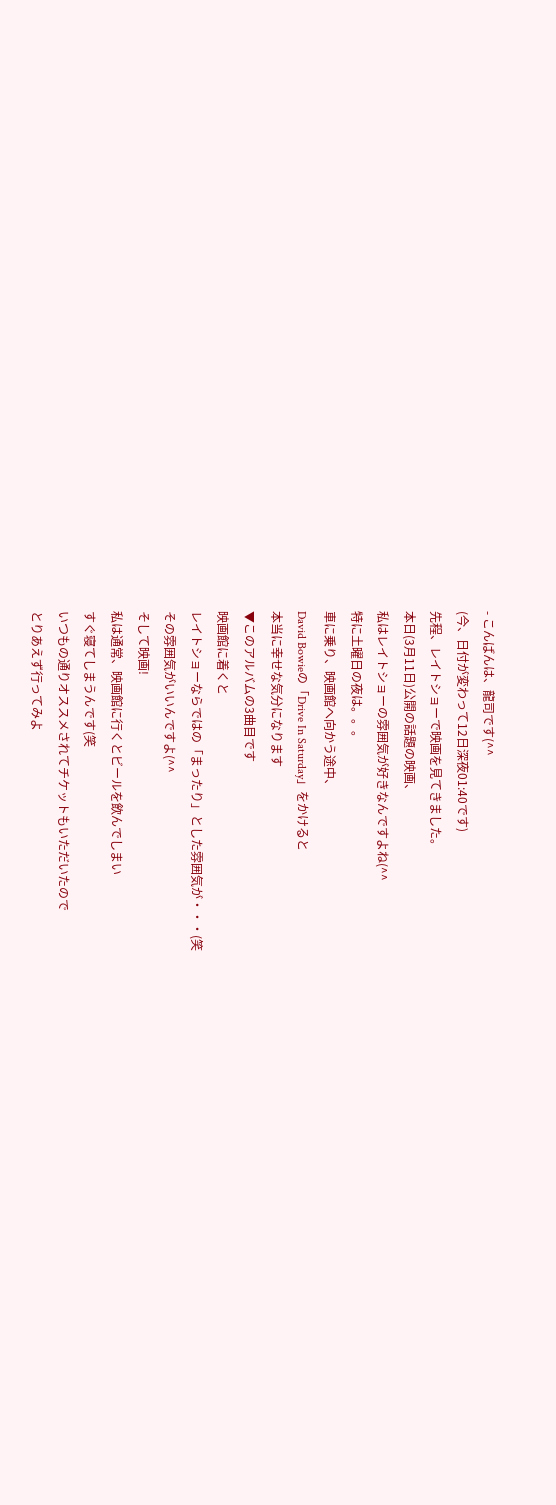- こんばんは、龍司です(^^
(今、日付が変わって12日深夜01:40です)
先程、レイトショーで映画を見てきました。
本日(3月11日)公開の話題の映画、
私はレイトショーの雰囲気が好きなんですよね(^^
特に土曜日の夜は。。。
車に乗り、映画館へ向かう途中、
David Bowieの「Drive In Saturday」をかけると
本当に幸せな気分になります
▼このアルバムの3曲目です
映画館に着くと
レイトショーならではの「まったり」とした雰囲気が・・・(笑
その雰囲気がいいんですよ(^^
そして映画!
私は通常、映画館に行くとビールを飲んでしまい
すぐ寝てしまうんです(笑
いつもの通りオススメされてチケットもいただいたので
とりあえず行ってみよ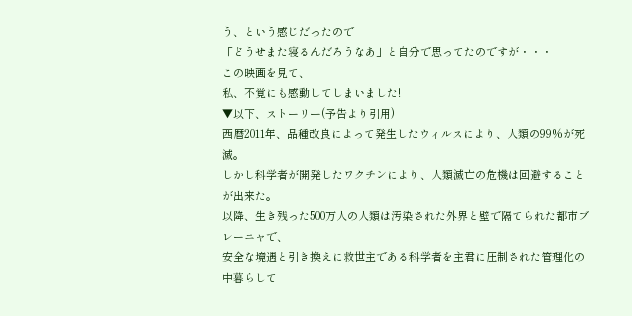う、という感じだったので
「どうせまた寝るんだろうなあ」と自分で思ってたのですが・・・
この映画を見て、
私、不覚にも感動してしまいました!
▼以下、ストーリー(予告より引用)
西暦2011年、品種改良によって発生したウィルスにより、人類の99%が死滅。
しかし科学者が開発したワクチンにより、人類滅亡の危機は回避することが出来た。
以降、生き残った500万人の人類は汚染された外界と壁で隔てられた都市ブレーニャで、
安全な境遇と引き換えに救世主である科学者を主君に圧制された管理化の中暮らして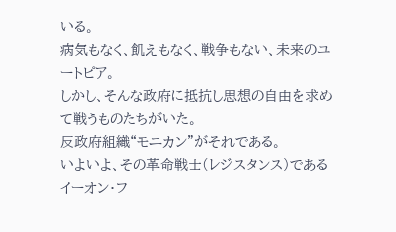いる。
病気もなく、飢えもなく、戦争もない、未来のユートピア。
しかし、そんな政府に抵抗し思想の自由を求めて戦うものたちがいた。
反政府組織“モニカン”がそれである。
いよいよ、その革命戦士(レジスタンス)であるイーオン・フ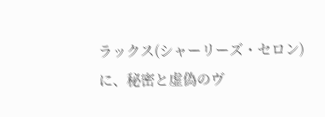ラックス(シャーリーズ・セロン)に、秘密と虚偽のヴ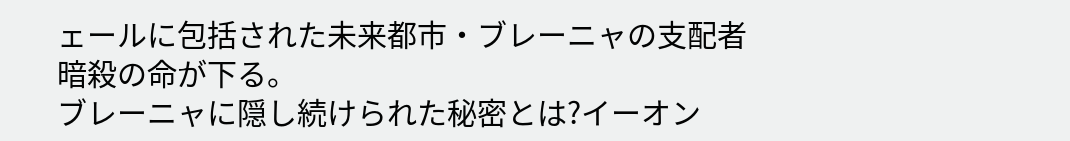ェールに包括された未来都市・ブレーニャの支配者暗殺の命が下る。
ブレーニャに隠し続けられた秘密とは?イーオン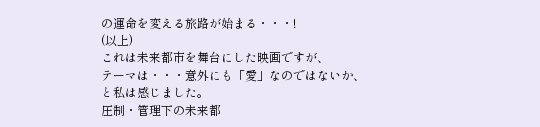の運命を変える旅路が始まる・・・!
(以上)
これは未来都市を舞台にした映画ですが、
テーマは・・・意外にも「愛」なのではないか、
と私は感じました。
圧制・管理下の未来都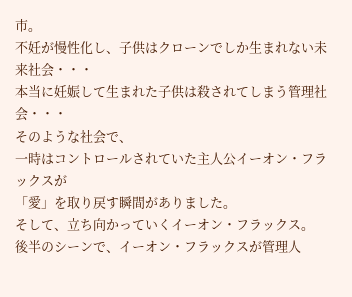市。
不妊が慢性化し、子供はクローンでしか生まれない未来社会・・・
本当に妊娠して生まれた子供は殺されてしまう管理社会・・・
そのような社会で、
一時はコントロールされていた主人公イーオン・フラックスが
「愛」を取り戻す瞬間がありました。
そして、立ち向かっていくイーオン・フラックス。
後半のシーンで、イーオン・フラックスが管理人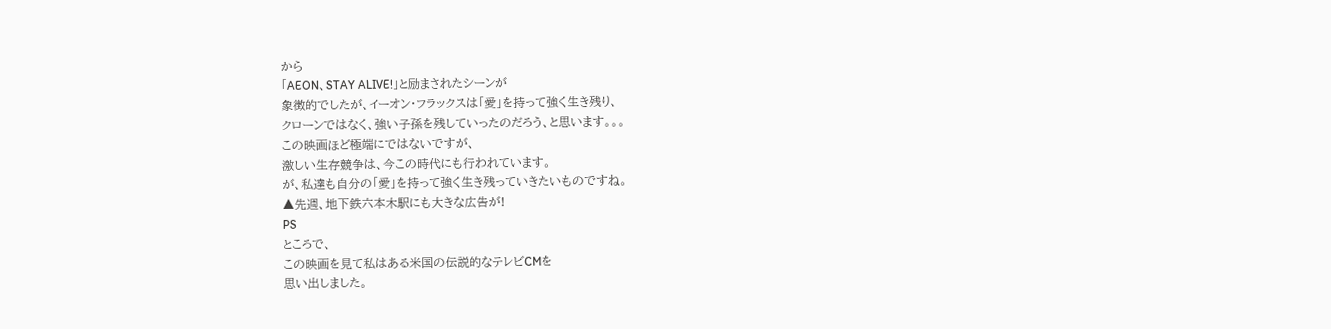から
「AEON、STAY ALIVE!」と励まされたシーンが
象徴的でしたが、イーオン・フラックスは「愛」を持って強く生き残り、
クローンではなく、強い子孫を残していったのだろう、と思います。。。
この映画ほど極端にではないですが、
激しい生存競争は、今この時代にも行われています。
が、私達も自分の「愛」を持って強く生き残っていきたいものですね。
▲先週、地下鉄六本木駅にも大きな広告が!
PS
ところで、
この映画を見て私はある米国の伝説的なテレビCMを
思い出しました。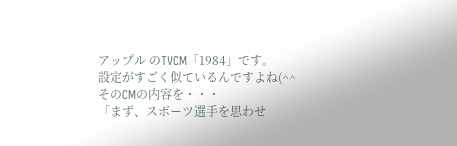アップル のTVCM「1984」です。
設定がすごく似ているんですよね(^^
そのCMの内容を・・・
「まず、スポーツ選手を思わせ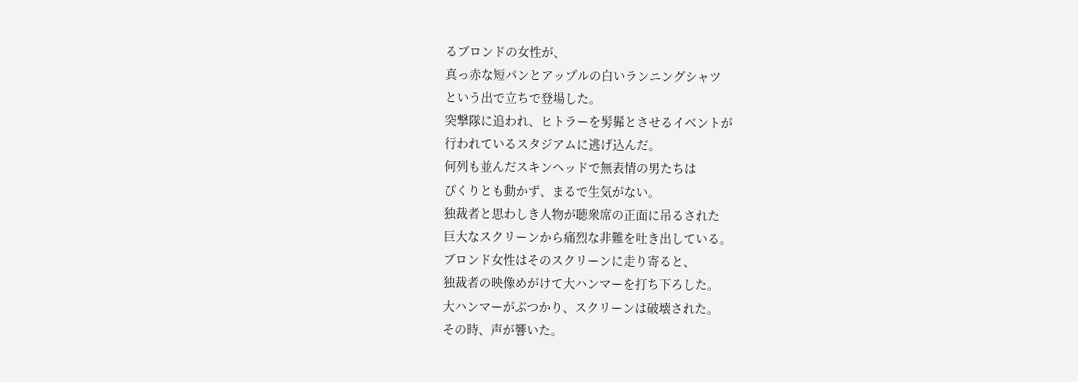るブロンドの女性が、
真っ赤な短パンとアップルの白いランニングシャツ
という出で立ちで登場した。
突撃隊に追われ、ヒトラーを髣髴とさせるイベントが
行われているスタジアムに逃げ込んだ。
何列も並んだスキンヘッドで無表情の男たちは
ぴくりとも動かず、まるで生気がない。
独裁者と思わしき人物が聴衆席の正面に吊るされた
巨大なスクリーンから痛烈な非難を吐き出している。
ブロンド女性はそのスクリーンに走り寄ると、
独裁者の映像めがけて大ハンマーを打ち下ろした。
大ハンマーがぶつかり、スクリーンは破壊された。
その時、声が響いた。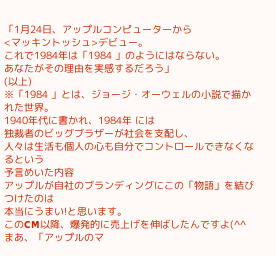「1月24日、アップルコンピューターから
<マッキントッシュ>デビュー。
これで1984年は「1984 」のようにはならない。
あなたがその理由を実感するだろう」
(以上)
※「1984 」とは、ジョージ・オーウェルの小説で描かれた世界。
1940年代に書かれ、1984年 には
独裁者のビッグブラザーが社会を支配し、
人々は生活も個人の心も自分でコントロールできなくなるという
予言めいた内容
アップルが自社のブランディングにこの「物語」を結びつけたのは
本当にうまい!と思います。
このCM以降、爆発的に売上げを伸ばしたんですよ(^^
まあ、「アップルのマ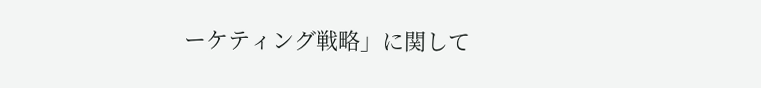ーケティング戦略」に関して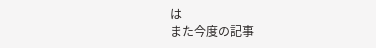は
また今度の記事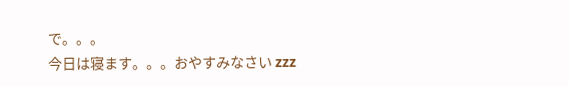で。。。
今日は寝ます。。。おやすみなさい zzz